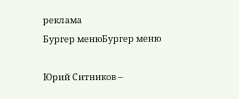реклама
Бургер менюБургер меню

Юрий Ситников –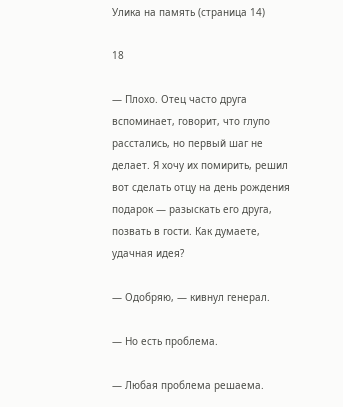Улика на память (страница 14)

18

— Плохо. Отец часто друга вспоминает, говорит, что глупо расстались, но первый шаг не делает. Я хочу их помирить, решил вот сделать отцу на день рождения подарок — разыскать его друга, позвать в гости. Как думаете, удачная идея?

— Одобряю, — кивнул генерал.

— Но есть проблема.

— Любая проблема решаема.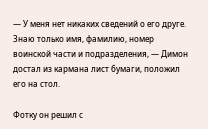— У меня нет никаких сведений о его друге. Знаю только имя, фамилию, номер воинской части и подразделения, — Димон достал из кармана лист бумаги, положил его на стол.

Фотку он решил с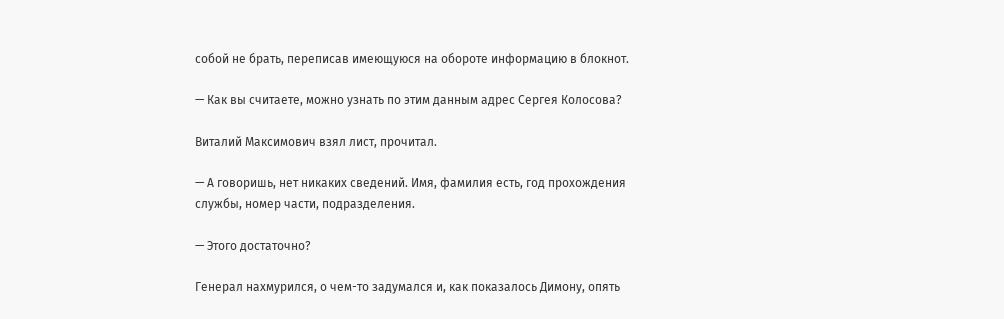собой не брать, переписав имеющуюся на обороте информацию в блокнот.

— Как вы считаете, можно узнать по этим данным адрес Сергея Колосова?

Виталий Максимович взял лист, прочитал.

— А говоришь, нет никаких сведений. Имя, фамилия есть, год прохождения службы, номер части, подразделения.

— Этого достаточно?

Генерал нахмурился, о чем-то задумался и, как показалось Димону, опять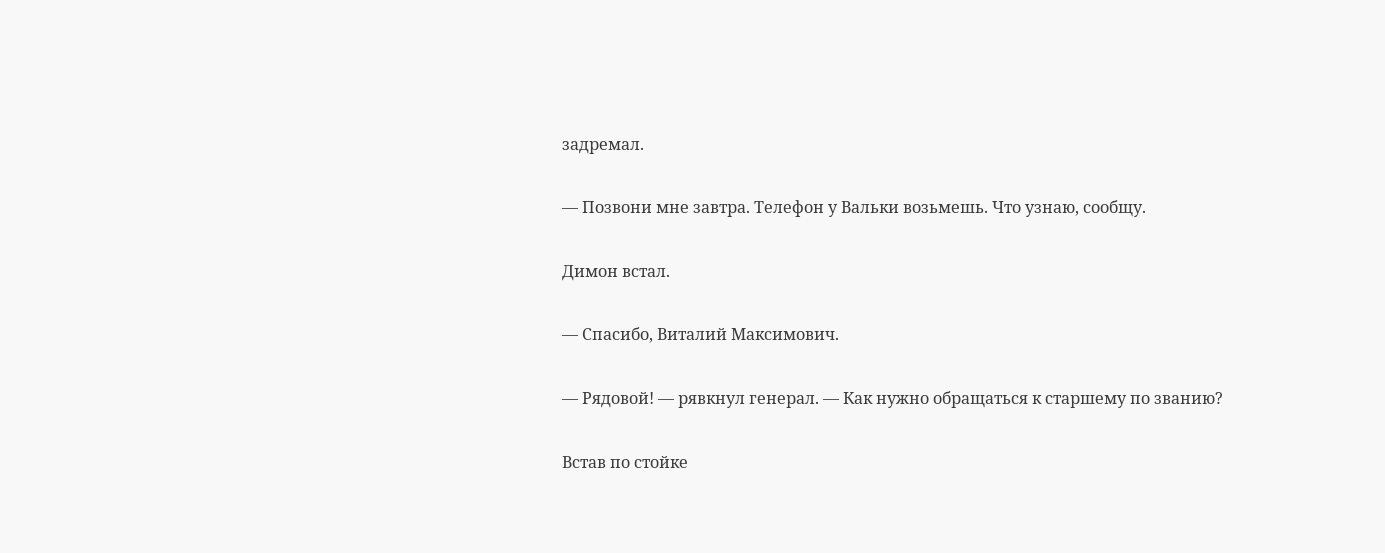задремал.

— Позвони мне завтра. Телефон у Вальки возьмешь. Что узнаю, сообщу.

Димон встал.

— Спасибо, Виталий Максимович.

— Рядовой! — рявкнул генерал. — Как нужно обращаться к старшему по званию?

Встав по стойке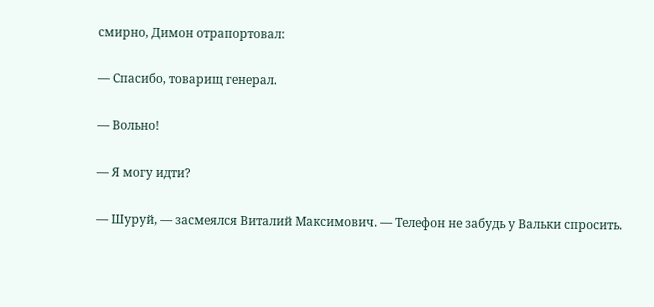смирно, Димон отрапортовал:

— Спасибо, товарищ генерал.

— Вольно!

— Я могу идти?

— Шуруй, — засмеялся Виталий Максимович. — Телефон не забудь у Вальки спросить.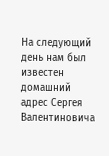На следующий день нам был известен домашний адрес Сергея Валентиновича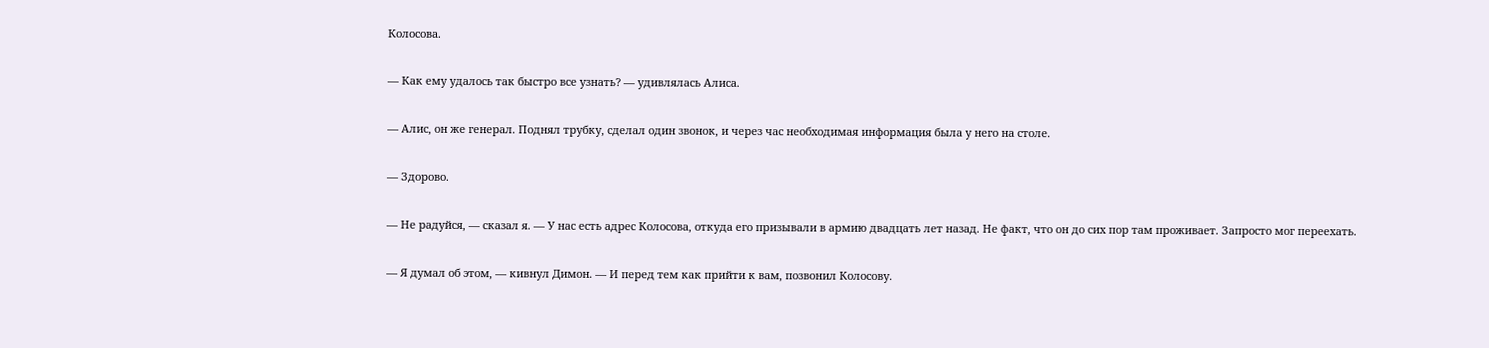Колосова.

— Как ему удалось так быстро все узнать? — удивлялась Алиса.

— Алис, он же генерал. Поднял трубку, сделал один звонок, и через час необходимая информация была у него на столе.

— Здорово.

— Не радуйся, — сказал я. — У нас есть адрес Колосова, откуда его призывали в армию двадцать лет назад. Не факт, что он до сих пор там проживает. Запросто мог переехать.

— Я думал об этом, — кивнул Димон. — И перед тем как прийти к вам, позвонил Колосову.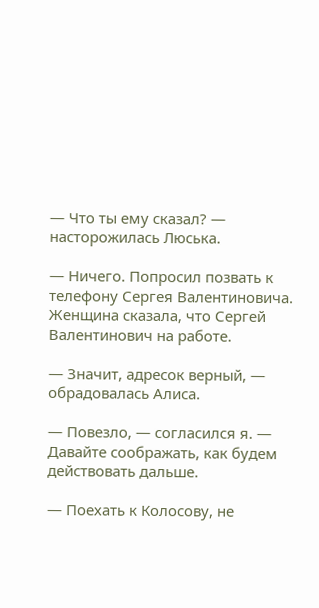— Что ты ему сказал? — насторожилась Люська.

— Ничего. Попросил позвать к телефону Сергея Валентиновича. Женщина сказала, что Сергей Валентинович на работе.

— Значит, адресок верный, — обрадовалась Алиса.

— Повезло, — согласился я. — Давайте соображать, как будем действовать дальше.

— Поехать к Колосову, не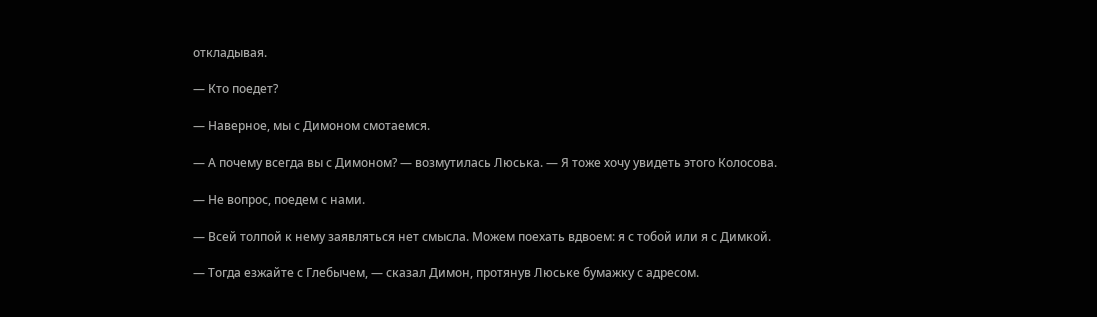откладывая.

— Кто поедет?

— Наверное, мы с Димоном смотаемся.

— А почему всегда вы с Димоном? — возмутилась Люська. — Я тоже хочу увидеть этого Колосова.

— Не вопрос, поедем с нами.

— Всей толпой к нему заявляться нет смысла. Можем поехать вдвоем: я с тобой или я с Димкой.

— Тогда езжайте с Глебычем, — сказал Димон, протянув Люське бумажку с адресом.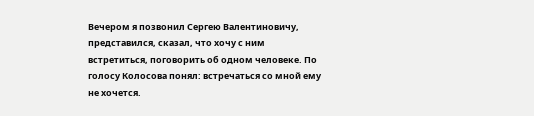Вечером я позвонил Сергею Валентиновичу, представился, сказал, что хочу с ним встретиться, поговорить об одном человеке. По голосу Колосова понял: встречаться со мной ему не хочется.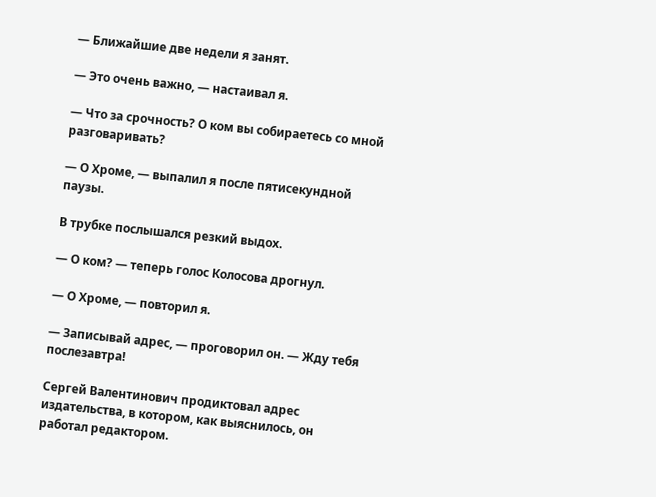— Ближайшие две недели я занят.

— Это очень важно, — настаивал я.

— Что за срочность? О ком вы собираетесь со мной разговаривать?

— О Хроме, — выпалил я после пятисекундной паузы.

В трубке послышался резкий выдох.

— О ком? — теперь голос Колосова дрогнул.

— О Хроме, — повторил я.

— Записывай адрес, — проговорил он. — Жду тебя послезавтра!

Сергей Валентинович продиктовал адрес издательства, в котором, как выяснилось, он работал редактором.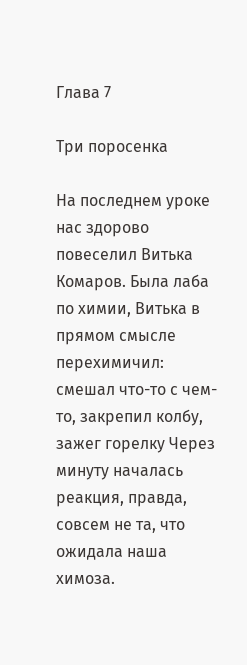Глава 7

Три поросенка

На последнем уроке нас здорово повеселил Витька Комаров. Была лаба по химии, Витька в прямом смысле перехимичил: смешал что-то с чем-то, закрепил колбу, зажег горелку Через минуту началась реакция, правда, совсем не та, что ожидала наша химоза.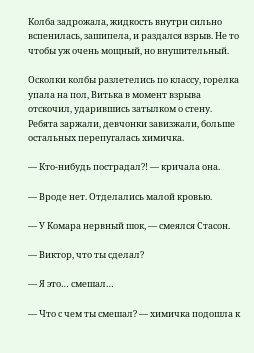Колба задрожала, жидкость внутри сильно вспенилась, зашипела, и раздался взрыв. Не то чтобы уж очень мощный, но внушительный.

Осколки колбы разлетелись по классу, горелка упала на пол, Витька в момент взрыва отскочил, ударившись затылком о стену. Ребята заржали, девчонки завизжали, больше остальных перепугалась химичка.

— Кто-нибудь пострадал?! — кричала она.

— Вроде нет. Отделались малой кровью.

— У Комара нервный шок, — смеялся Стасон.

— Виктор, что ты сделал?

— Я это… смешал…

— Что с чем ты смешал? — химичка подошла к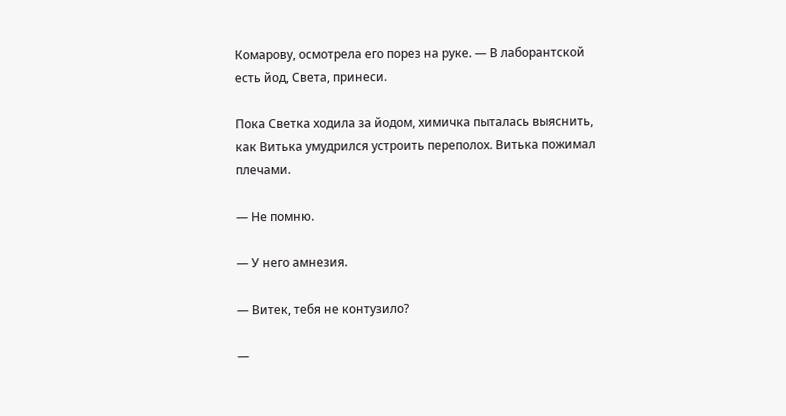Комарову, осмотрела его порез на руке. — В лаборантской есть йод, Света, принеси.

Пока Светка ходила за йодом, химичка пыталась выяснить, как Витька умудрился устроить переполох. Витька пожимал плечами.

— Не помню.

— У него амнезия.

— Витек, тебя не контузило?

—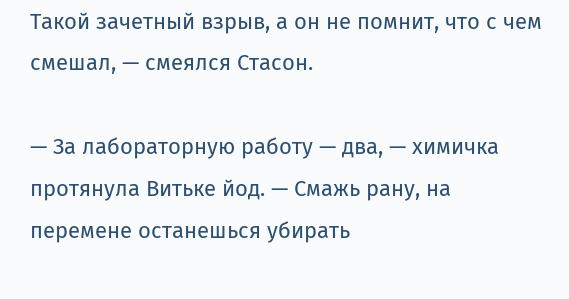Такой зачетный взрыв, а он не помнит, что с чем смешал, — смеялся Стасон.

— За лабораторную работу — два, — химичка протянула Витьке йод. — Смажь рану, на перемене останешься убирать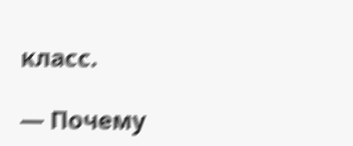класс.

— Почему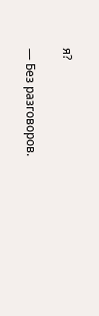я?

— Без разговоров.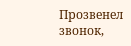Прозвенел звонок,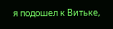я подошел к Витьке,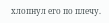хлопнул его по плечу.